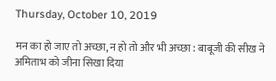Thursday, October 10, 2019

मन का हो जाए तो अच्छा, न हो तो और भी अच्छा : बाबूजी की सीख ने अमिताभ को जीना सिखा दिया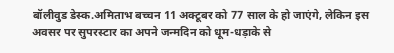बॉलीवुड डेस्क.अमिताभ बच्चन 11 अक्टूबर को 77 साल के हो जाएंगे, लेकिन इस अवसर पर सुपरस्टार का अपने जन्मदिन को धूम-धड़ाके से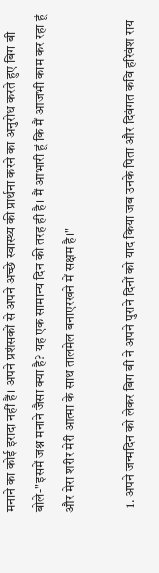मनाने का कोई इरादा नहीं हैं। अपने प्रशंसकों से अपने अच्छे स्वास्थ्य की प्रार्थना करने का अनुरोध करते हुए बिग बी बोले-"इसमें जश्न मनाने जैसा क्या है? यह एक सामान्य दिन की तरह ही है। मैं आभारी हूं कि मैं आजभी काम कर रहा हूं और मेरा शरीर मेरी आत्मा के साथ तालमेल बनाएरखने में सक्षम है।"

  1. अपने जन्मदिन को लेकर बिग बी ने अपने पुराने दिनों को याद किया जब उनके पिता और दिवंगत कवि हरिवंश राय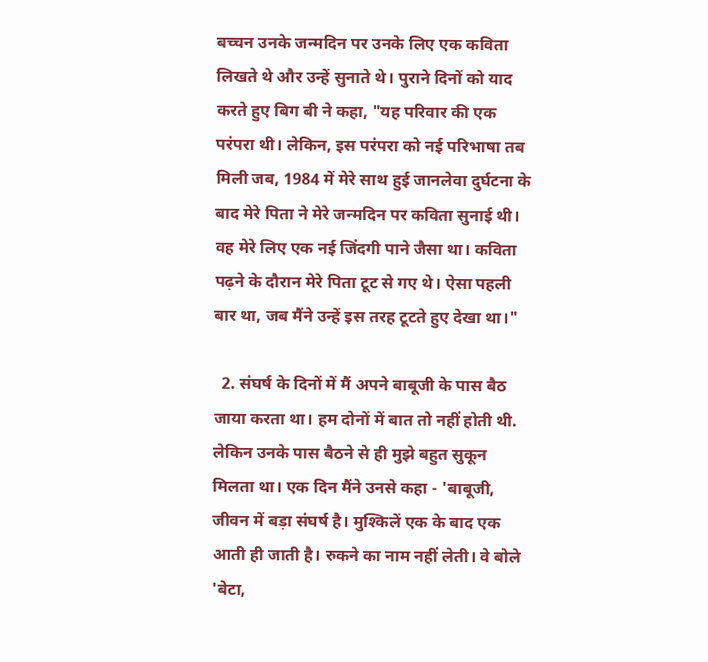बच्चन उनके जन्मदिन पर उनके लिए एक कविता लिखते थे और उन्हें सुनाते थे। पुराने दिनों को याद करते हुए बिग बी ने कहा, "यह परिवार की एक परंपरा थी। लेकिन, इस परंपरा को नई परिभाषा तब मिली जब, 1984 में मेरे साथ हुई जानलेवा दुर्घटना के बाद मेरे पिता ने मेरे जन्मदिन पर कविता सुनाई थी। वह मेरे लिए एक नई जिंदगी पाने जैसा था। कविता पढ़ने के दौरान मेरे पिता टूट से गए थे। ऐसा पहली बार था, जब मैंने उन्हें इस तरह टूटते हुए देखा था।"

  2. संघर्ष के दिनों में मैं अपने बाबूजी के पास बैठ जाया करता था। हम दोनों में बात तो नहीं होती थी. लेकिन उनके पास बैठने से ही मुझे बहुत सुकून मिलता था। एक दिन मैंने उनसे कहा - 'बाबूजी, जीवन में बड़ा संघर्ष है। मुश्किलें एक के बाद एक आती ही जाती है। रुकने का नाम नहीं लेती। वे बोले 'बेटा,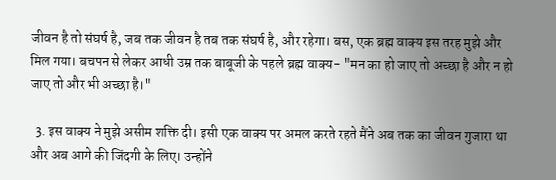जीवन है तो संघर्ष है, जब तक जीवन है तब तक संघर्ष है, और रहेगा। बस, एक ब्रह्म वाक्य इस तरह मुझे और मिल गया। बचपन से लेकर आधी उम्र तक बाबूजी के पहले ब्रह्म वाक्य- "मन का हो जाए तो अच्छा है और न हो जाए तो और भी अच्छा है।"

  3. इस वाक्य ने मुझे असीम शक्ति दी। इसी एक वाक्य पर अमल करते रहते मैंने अब तक का जीवन गुजारा था और अब आगे की जिंदगी के लिए। उन्होंने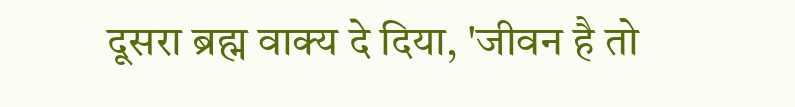दूसरा ब्रह्म वाक्य दे दिया, 'जीवन है तो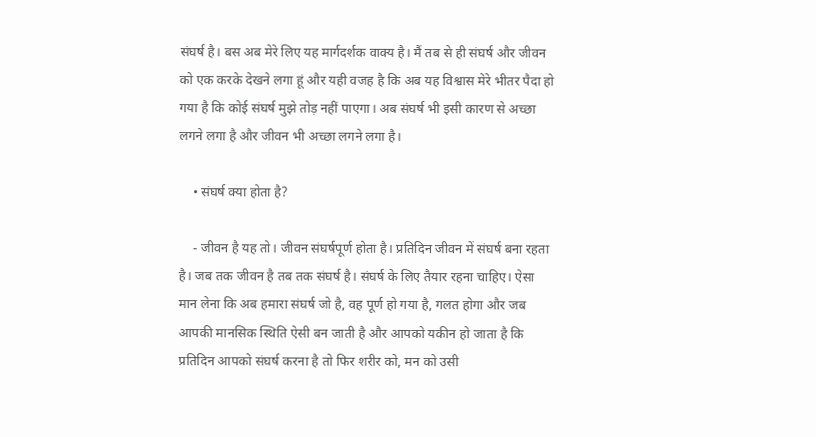संघर्ष है। बस अब मेरे लिए यह मार्गदर्शक वाक्य है। मैं तब से ही संघर्ष और जीवन को एक करके देखने लगा हूं और यही वजह है कि अब यह विश्वास मेरे भीतर पैदा हो गया है कि कोई संघर्ष मुझे तोड़ नहीं पाएगा। अब संघर्ष भी इसी कारण से अच्छा लगने लगा है और जीवन भी अच्छा लगने लगा है।

    • संघर्ष क्या होता है?

    - जीवन है यह तो। जीवन संघर्षपूर्ण होता है। प्रतिदिन जीवन में संघर्ष बना रहता है। जब तक जीवन है तब तक संघर्ष है। संघर्ष के लिए तैयार रहना चाहिए। ऐसा मान लेना कि अब हमारा संघर्ष जो है, वह पूर्ण हो गया है, गलत होगा और जब आपकी मानसिक स्थिति ऐसी बन जाती है और आपको यकीन हो जाता है कि प्रतिदिन आपको संघर्ष करना है तो फिर शरीर को, मन को उसी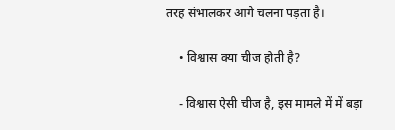तरह संभालकर आगे चलना पड़ता है।

    • विश्वास क्या चीज होती है?

    - विश्वास ऐसी चीज है, इस मामले में में बड़ा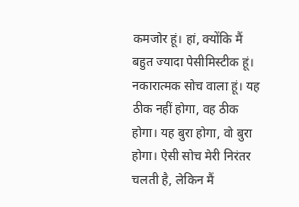कमजोर हूं। हां, क्योंकि मैं बहुत ज्यादा पेसीमिस्टीक हूं। नकारात्मक सोच वाला हूं। यह ठीक नहीं होगा, वह ठीक होगा। यह बुरा होगा, वो बुरा होगा। ऐसी सोच मेरी निरंतर चलती है, लेकिन मैं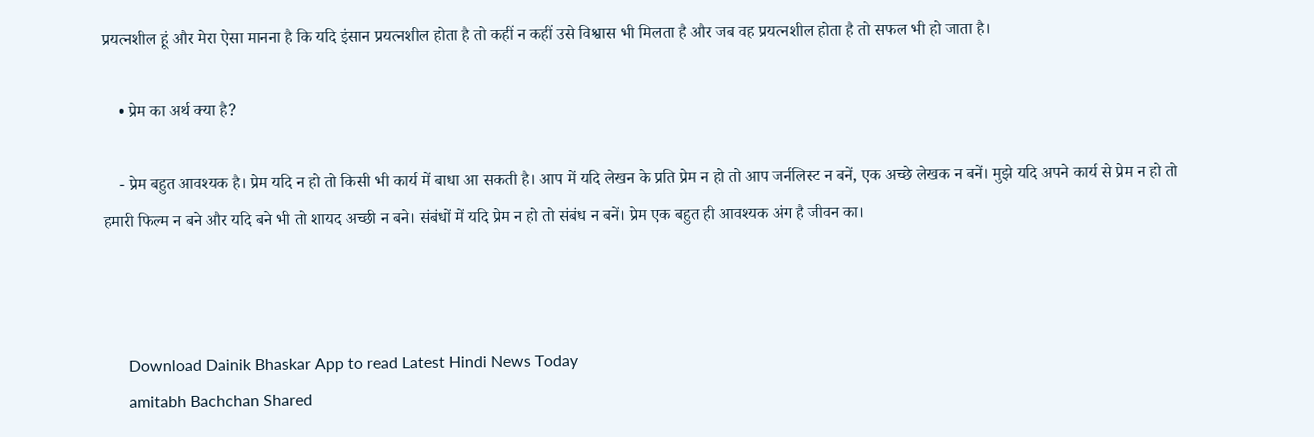प्रयत्नशील हूं और मेरा ऐसा मानना है कि यदि इंसान प्रयत्नशील होता है तो कहीं न कहीं उसे विश्वास भी मिलता है और जब वह प्रयत्नशील होता है तो सफल भी हो जाता है।

    • प्रेम का अर्थ क्या है?

    - प्रेम बहुत आवश्यक है। प्रेम यदि न हो तो किसी भी कार्य में बाधा आ सकती है। आप में यदि लेखन के प्रति प्रेम न हो तो आप जर्नलिस्ट न बनें, एक अच्छे लेखक न बनें। मुझे यदि अपने कार्य से प्रेम न हो तो हमारी फिल्म न बने और यदि बने भी तो शायद अच्छी न बने। संबंधों में यदि प्रेम न हो तो संबंध न बनें। प्रेम एक बहुत ही आवश्यक अंग है जीवन का।



      Download Dainik Bhaskar App to read Latest Hindi News Today
      amitabh Bachchan Shared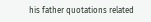his father quotations related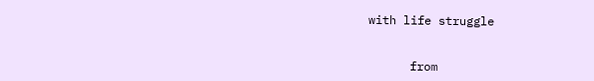with life struggle


      from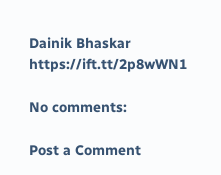Dainik Bhaskar https://ift.tt/2p8wWN1

No comments:

Post a Comment